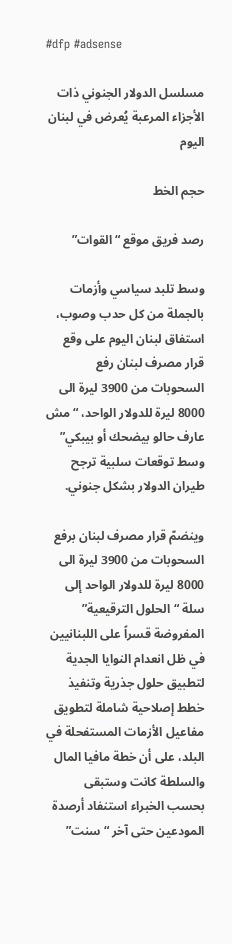#dfp #adsense

مسلسل الدولار الجنوني ذات الأجزاء المرعبة يُعرض في لبنان اليوم

حجم الخط

رصد فريق موقع “القوات”

وسط تلبد سياسي وأزمات بالجملة من كل حدب وصوب، استفاق لبنان اليوم على وقع قرار مصرف لبنان رفع السحوبات من 3900 ليرة الى 8000 ليرة للدولار الواحد، “مش عارف حالو بيضحك أو بيبكي” وسط توقعات سلبية ترجح طيران الدولار بشكل جنوني.

وينضمّ قرار مصرف لبنان برفع السحوبات من 3900 ليرة الى 8000 ليرة للدولار الواحد إلى سلة “الحلول الترقيعية” المفروضة قسراً على اللبنانيين في ظل انعدام النوايا الجدية لتطبيق حلول جذرية وتنفيذ خطط إصلاحية شاملة لتطويق مفاعيل الأزمات المستفحلة في البلد، على أن خطة مافيا المال والسلطة كانت وستبقى بحسب الخبراء استنفاد أرصدة المودعين حتى آخر “سنت”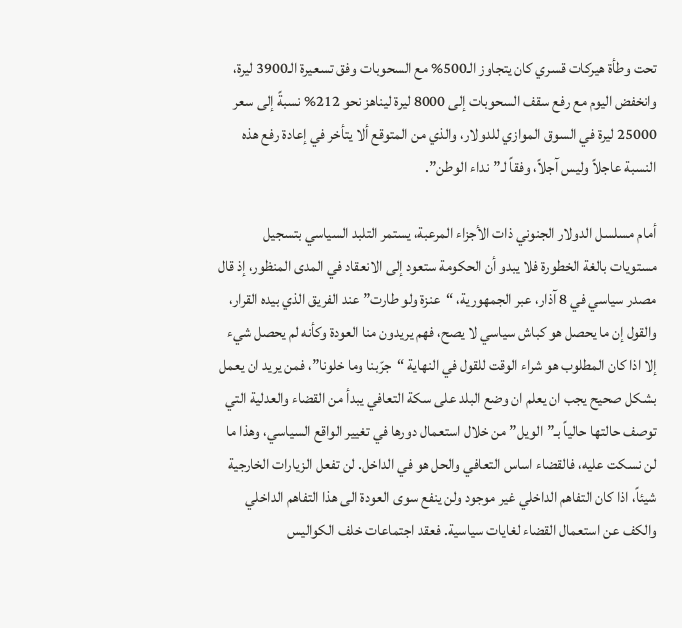تحت وطأة هيركات قسري كان يتجاوز الـ500% مع السحوبات وفق تسعيرة الـ3900 ليرة، وانخفض اليوم مع رفع سقف السحوبات إلى 8000 ليرة ليناهز نحو 212% نسبةً إلى سعر 25000 ليرة في السوق الموازي للدولار، والذي من المتوقع ألا يتأخر في إعادة رفع هذه النسبة عاجلاً وليس آجلاً، وفقاً لـ”نداء الوطن”.

أمام مسلسل الدولار الجنوني ذات الأجزاء المرعبة، يستمر التلبد السياسي بتسجيل مستويات بالغة الخطورة فلا يبدو أن الحكومة ستعود إلى الانعقاد في المدى المنظور، إذ قال مصدر سياسي في 8 آذار، عبر الجمهورية، “عنزة ولو طارت” عند الفريق الذي بيده القرار، والقول إن ما يحصل هو كباش سياسي لا يصح، فهم يريدون منا العودة وكأنه لم يحصل شيء إلا اذا كان المطلوب هو شراء الوقت للقول في النهاية “جرّبنا وما خلونا”، فمن يريد ان يعمل بشكل صحيح يجب ان يعلم ان وضع البلد على سكة التعافي يبدأ من القضاء والعدلية التي توصف حالتها حالياً بـ”الويل” من خلال استعمال دورها في تغيير الواقع السياسي، وهذا ما لن نسكت عليه، فالقضاء اساس التعافي والحل هو في الداخل. لن تفعل الزيارات الخارجية شيئاً، اذا كان التفاهم الداخلي غير موجود ولن ينفع سوى العودة الى هذا التفاهم الداخلي والكف عن استعمال القضاء لغايات سياسية. فعقد اجتماعات خلف الكواليس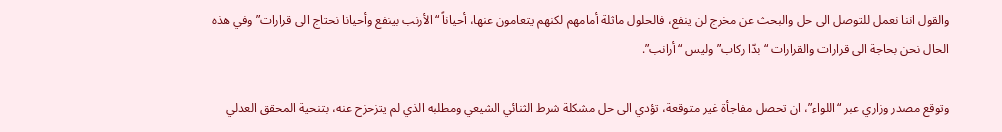والقول اننا نعمل للتوصل الى حل والبحث عن مخرج لن ينفع، فالحلول ماثلة أمامهم لكنهم يتعامون عنها، أحياناً “الأرنب بينفع وأحيانا نحتاج الى قرارات” وفي هذه الحال نحن بحاجة الى قرارات والقرارات “بدّا ركاب” وليس “أرانب”.

وتوقع مصدر وزاري عبر “اللواء”، ان تحصل مفاجأة غير متوقعة، تؤدي الى حل مشكلة شرط الثنائي الشيعي ومطلبه الذي لم يتزحزح عنه، بتنحية المحقق العدلي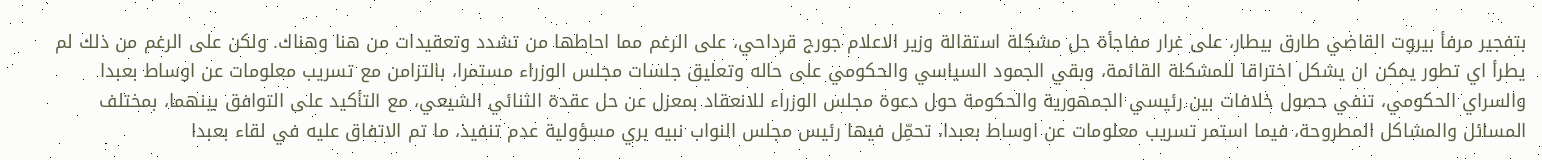بتفجير مرفأ بيروت القاضي طارق بيطار، على غرار مفاجأة حل مشكلة استقالة وزير الاعلام جورج قرداحي، على الرغم مما احاطها من تشدد وتعقيدات من هنا وهناك. ولكن على الرغم من ذلك لم يطرأ اي تطور يمكن ان يشكل اختراقا للمشكلة القائمة، وبقي الجمود السياسي والحكومي على حاله وتعليق جلسات مجلس الوزراء مستمرا، بالتزامن مع تسريب معلومات عن اوساط بعبدا والسراي الحكومي، تنفي حصول خلافات بين رئيسي الجمهورية والحكومة حول دعوة مجلس الوزراء للانعقاد بمعزل عن حل عقدة الثنائي الشيعي، مع التأكيد على التوافق بينهما، بمختلف المسائل والمشاكل المطروحة، فيما استمر تسريب معلومات عن اوساط بعبدا، تحمِّل فيها رئيس مجلس النواب نبيه بري مسؤولية عدم تنفيذ، ما تم الاتفاق عليه في لقاء بعبدا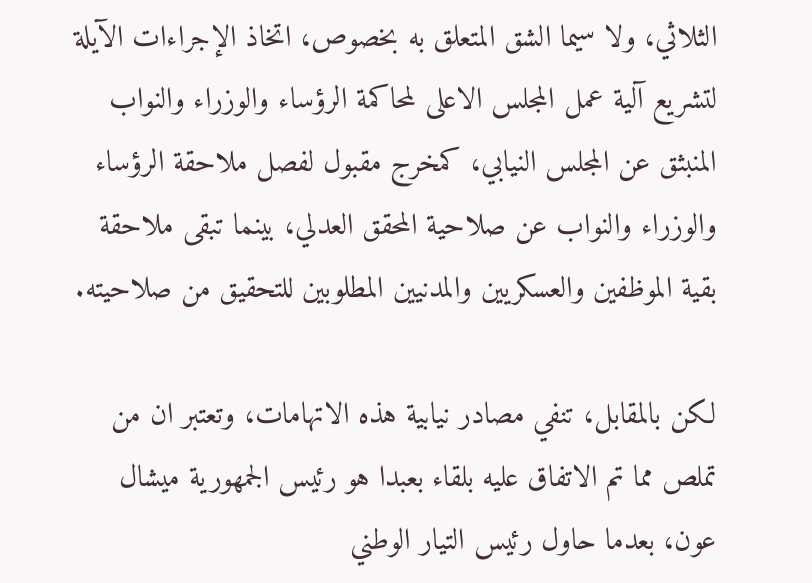الثلاثي، ولا سيما الشق المتعلق به بخصوص، اتخاذ الإجراءات الآيلة لتشريع آلية عمل المجلس الاعلى لمحاكمة الرؤساء والوزراء والنواب المنبثق عن المجلس النيابي، كمخرج مقبول لفصل ملاحقة الرؤساء والوزراء والنواب عن صلاحية المحقق العدلي، بينما تبقى ملاحقة بقية الموظفين والعسكريين والمدنيين المطلوبين للتحقيق من صلاحيته.

لكن بالمقابل، تنفي مصادر نيابية هذه الاتهامات، وتعتبر ان من تملص مما تم الاتفاق عليه بلقاء بعبدا هو رئيس الجمهورية ميشال عون، بعدما حاول رئيس التيار الوطني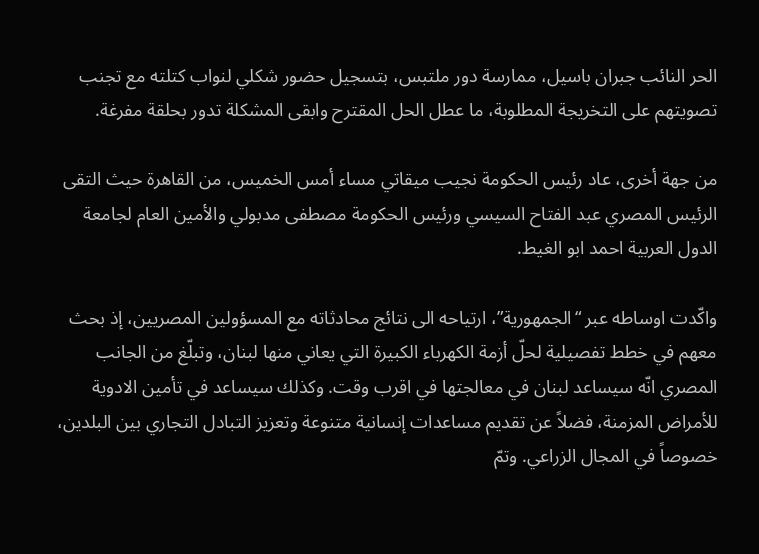الحر النائب جبران باسيل، ممارسة دور ملتبس، بتسجيل حضور شكلي لنواب كتلته مع تجنب تصويتهم على التخريجة المطلوبة، ما عطل الحل المقترح وابقى المشكلة تدور بحلقة مفرغة.

من جهة أخرى، عاد رئيس الحكومة نجيب ميقاتي مساء أمس الخميس، من القاهرة حيث التقى الرئيس المصري عبد الفتاح السيسي ورئيس الحكومة مصطفى مدبولي والأمين العام لجامعة الدول العربية احمد ابو الغيط.

واكّدت اوساطه عبر “الجمهورية”، ارتياحه الى نتائج محادثاته مع المسؤولين المصريين، إذ بحث معهم في خطط تفصيلية لحلّ أزمة الكهرباء الكبيرة التي يعاني منها لبنان، وتبلّغ من الجانب المصري انّه سيساعد لبنان في معالجتها في اقرب وقت. وكذلك سيساعد في تأمين الادوية للأمراض المزمنة، فضلاً عن تقديم مساعدات إنسانية متنوعة وتعزيز التبادل التجاري بين البلدين، خصوصاً في المجال الزراعي. وتمّ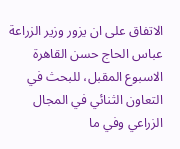الاتفاق على ان يزور وزير الزراعة عباس الحاج حسن القاهرة الاسبوع المقبل، للبحث في التعاون الثنائي في المجال الزراعي وفي ما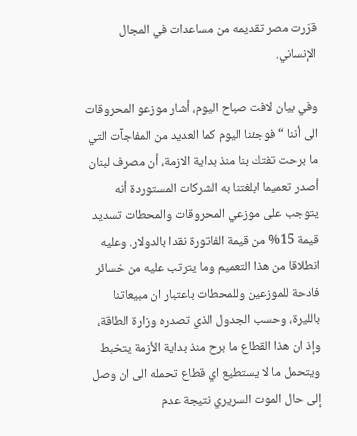قرّرت مصر تقديمه من مساعدات في المجال الإنساني.

وفي بيان لافت صباح اليوم، أشار موزعو المحروقات الى أننا “فوجئنا اليوم كما العديد من المفاجآت التي ما برحت تفتك بنا منذ بداية الازمة، أن مصرف لبنان أصدر تعميما ابلغتنا به الشركات المستوردة أنه يتوجب على موزعي المحروقات والمحطات تسديد قيمة 15% من قيمة الفاتورة نقدا بالدولار. وعليه انطلاقا من هذا التعميم وما يترتب عليه من خسائر فادحة للموزعين وللمحطات باعتبار ان مبيعاتنا بالليرة، وحسب الجدول الذي تصدره وزارة الطاقة، وإذ ان هذا القطاع ما برح منذ بداية الأزمة يتخبط ويتحمل ما لا يستطيع اي قطاع تحمله الى ان وصل إلى حال الموت السريري نتيجة عدم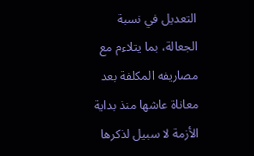التعديل في نسبة الجعالة، بما يتلاءم مع مصاريفه المكلفة بعد معاناة عاشها منذ بداية الأزمة لا سبيل لذكرها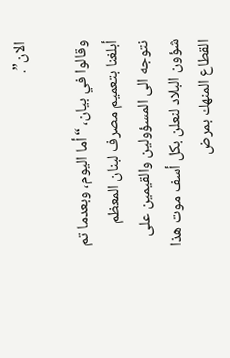الان”.

وقالوا في بيان، “أما اليوم، وبعدما تم أبلغنا بتعميم مصرف لبنان المعظم نتوجه الى المسؤولين والقيمين على شؤون البلاد لنعلن بكل أسف موت هذا القطاع المنهك بمرض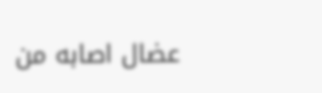عضال اصابه من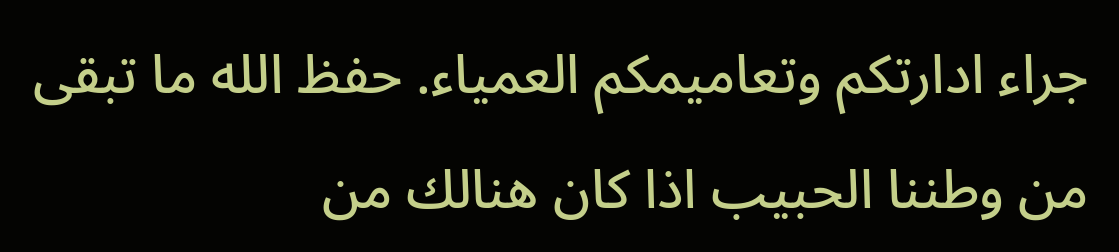جراء ادارتكم وتعاميمكم العمياء. حفظ الله ما تبقى من وطننا الحبيب اذا كان هنالك من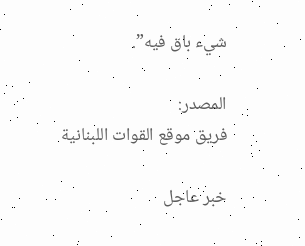شيء باق فيه”.

المصدر:
فريق موقع القوات اللبنانية

خبر عاجل